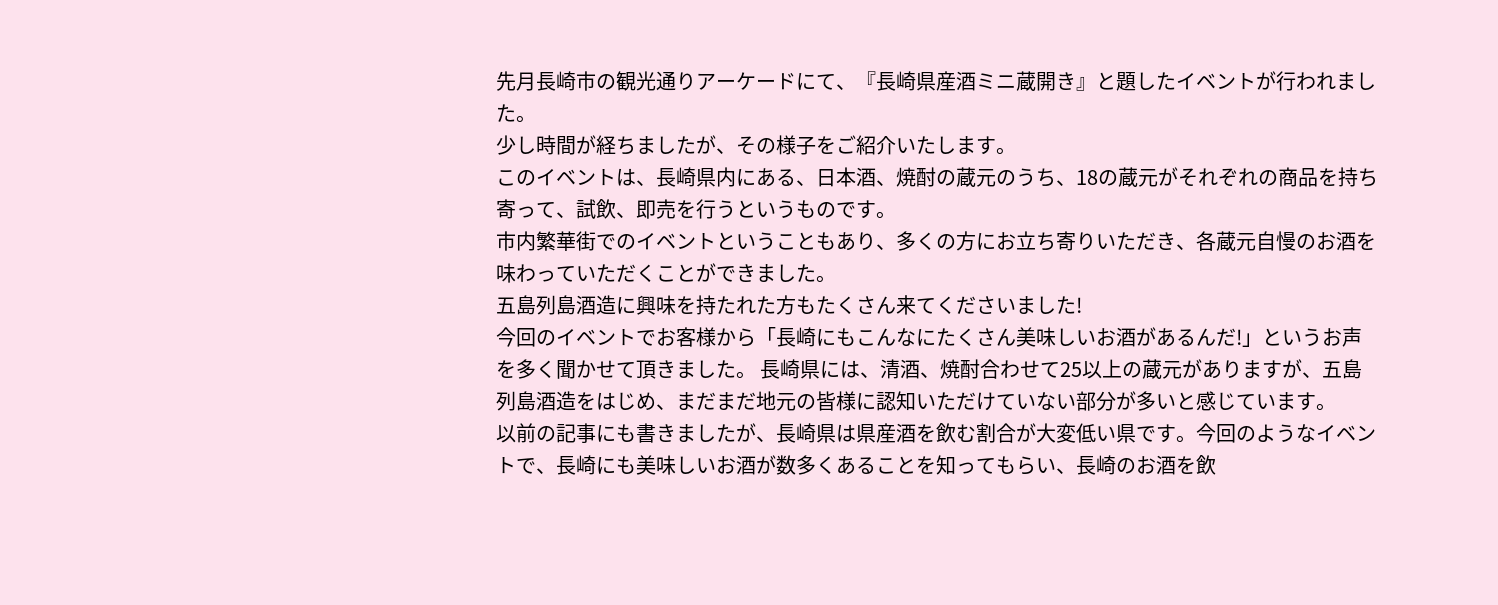先月長崎市の観光通りアーケードにて、『長崎県産酒ミニ蔵開き』と題したイベントが行われました。
少し時間が経ちましたが、その様子をご紹介いたします。
このイベントは、長崎県内にある、日本酒、焼酎の蔵元のうち、18の蔵元がそれぞれの商品を持ち寄って、試飲、即売を行うというものです。
市内繁華街でのイベントということもあり、多くの方にお立ち寄りいただき、各蔵元自慢のお酒を味わっていただくことができました。
五島列島酒造に興味を持たれた方もたくさん来てくださいました!
今回のイベントでお客様から「長崎にもこんなにたくさん美味しいお酒があるんだ!」というお声を多く聞かせて頂きました。 長崎県には、清酒、焼酎合わせて25以上の蔵元がありますが、五島列島酒造をはじめ、まだまだ地元の皆様に認知いただけていない部分が多いと感じています。
以前の記事にも書きましたが、長崎県は県産酒を飲む割合が大変低い県です。今回のようなイベントで、長崎にも美味しいお酒が数多くあることを知ってもらい、長崎のお酒を飲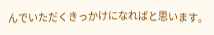んでいただくきっかけになればと思います。